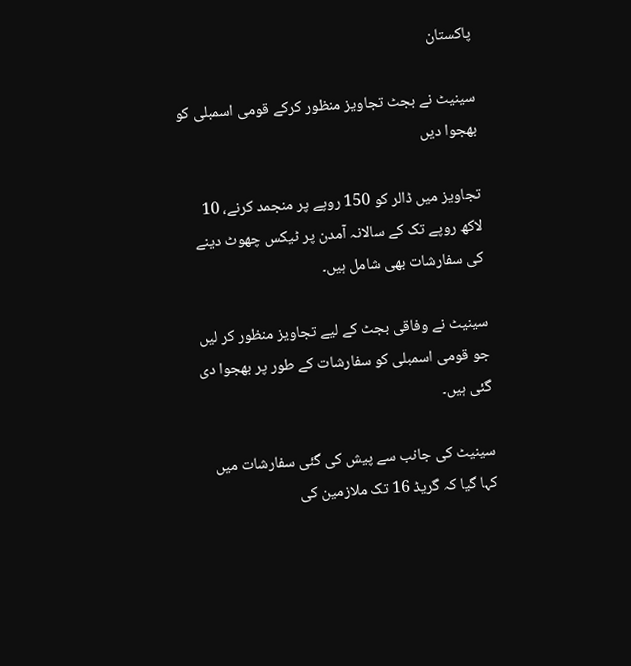پاکستان

سینیٹ نے بجٹ تجاویز منظور کرکے قومی اسمبلی کو بھجوا دیں

تجاویز میں ڈالر کو 150 روپے پر منجمد کرنے، 10 لاکھ روپے تک کے سالانہ آمدن پر ٹیکس چھوٹ دینے کی سفارشات بھی شامل ہیں۔

سینیٹ نے وفاقی بجٹ کے لیے تجاویز منظور کر لیں جو قومی اسمبلی کو سفارشات کے طور پر بھجوا دی گئی ہیں۔

سینیٹ کی جانب سے پیش کی گئی سفارشات میں کہا گیا کہ گریڈ 16 تک ملازمین کی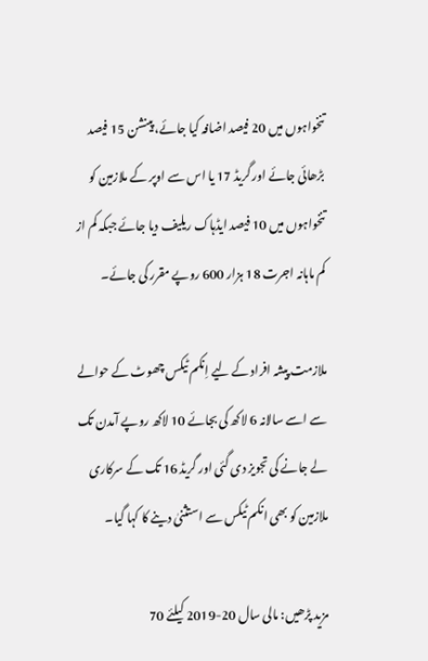تنخواہوں میں 20 فیصد اضافہ کیا جائے، پینشن 15 فیصد بڑھائی جائے اور گریڈ 17 یا اس سے اوپر کے ملازمین کو تنخواہوں میں 10 فیصد ایڈہاک ریلیف دیا جائے جبکہ کم از کم ماہانہ اجرت 18 ہزار 600 روپے مقرر کی جائے۔

ملازمت پیشہ افراد کے لیے اِنکم ٹیکس چھوٹ کے حوالے سے اسے سالانہ 6 لاکھ کی بجائے 10 لاکھ روپے آمدن تک لے جانے کی تجویز دی گئی اور گریڈ 16 تک کے سرکاری ملازمین کو بھی انکم ٹیکس سے استثنیٰ دینے کا کہا گیا۔

مزید پڑھیں: مالی سال 20-2019 کیلئے 70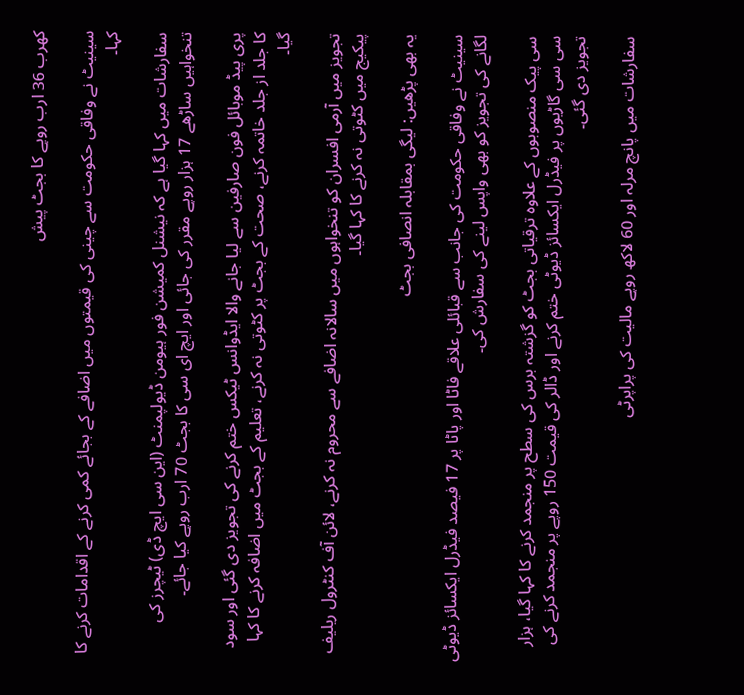کھرب 36 ارب روپے کا بجٹ پیش

سینیٹ نے وفاقی حکومت سے چینی کی قیمتوں میں اضافے کے بجائے کمی کرنے کے اقدامات کرنے کا کہا۔

سفارشات میں کہا گیا ہے کہ نیشنل کمیشن فور ہیومن ڈیولپمنٹ (این سی ایچ ڈی) ٹیچرز کی تنخواہیں ساڑھے 17 ہزار روپے مقرر کی جائی اور ایچ ای سی کا بجٹ 70 ارب روپے کیا جائے۔

پری پیڈ موبائل فون صارفین سے لیا جانے والا ایڈوانس ٹیکس ختم کرنے کی تجویز دی گئی اور سود کا جلد از جلد خاتمہ کرنے، صحت کے بجٹ پر کٹوتی نہ کرنے، تعلیم کے بجٹ میں اضافہ کرنے کا کہا گیا۔

تجویز میں آرمی افسران کو تنخواہوں میں سالانہ اضافے سے محروم نہ کرنے، لائن آف کنٹرول ریلیف پیکیج میں کٹوتی نہ کرنے کا کہا گیا۔

یہ بھی پڑھیں: لیگی بمقابلہ انصافی بجٹ

سینیٹ نے وفاقی حکومت کی جانب سے قبائلی علاقے فاٹا اور پاٹا پر 17 فیصد فیڈرل ایکسائز ڈیوٹی لگانے کی تجویز کو بھی واپس لینے کی سفارش کی۔

سی پیک منصوبوں کے علاوہ ترقیاتی بجٹ کو گزشتہ برس کی سطح پر منجمد کرنے کا کہا گیا، ہزار سی سی گاڑیوں پر فیڈرل ایکسائز ڈیوٹی ختم کرنے اور ڈالر کی قیمت 150 روپے پر منجمد کرنے کی تجویز دی گئی۔

سفارشات میں پانچ مرلہ اور 60 لاکھ روپے مالیت کی پراپرٹی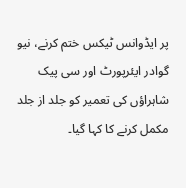پر ایڈوانس ٹیکس ختم کرنے، نیو گوادر ایئرپورٹ اور سی پیک شاہراؤں کی تعمیر کو جلد از جلد مکمل کرنے کا کہا گیا۔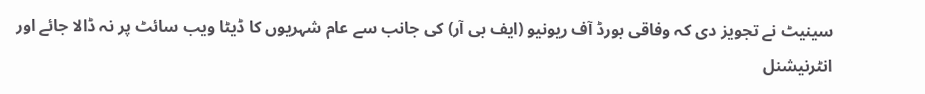سینیٹ نے تجویز دی کہ وفاقی بورڈ آف ریونیو (ایف بی آر) کی جانب سے عام شہریوں کا ڈیٹا ویب سائٹ پر نہ ڈالا جائے اور انٹرنیشنل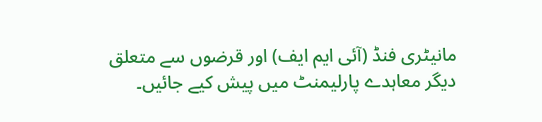مانیٹری فنڈ (آئی ایم ایف) اور قرضوں سے متعلق دیگر معاہدے پارلیمنٹ میں پیش کیے جائیں۔